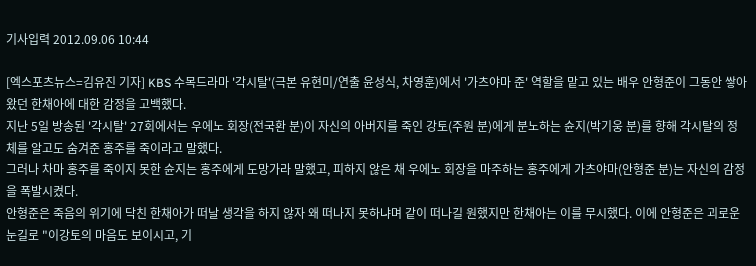기사입력 2012.09.06 10:44

[엑스포츠뉴스=김유진 기자] KBS 수목드라마 '각시탈'(극본 유현미/연출 윤성식, 차영훈)에서 '가츠야마 준' 역할을 맡고 있는 배우 안형준이 그동안 쌓아왔던 한채아에 대한 감정을 고백했다.
지난 5일 방송된 '각시탈' 27회에서는 우에노 회장(전국환 분)이 자신의 아버지를 죽인 강토(주원 분)에게 분노하는 슌지(박기웅 분)를 향해 각시탈의 정체를 알고도 숨겨준 홍주를 죽이라고 말했다.
그러나 차마 홍주를 죽이지 못한 슌지는 홍주에게 도망가라 말했고, 피하지 않은 채 우에노 회장을 마주하는 홍주에게 가츠야마(안형준 분)는 자신의 감정을 폭발시켰다.
안형준은 죽음의 위기에 닥친 한채아가 떠날 생각을 하지 않자 왜 떠나지 못하냐며 같이 떠나길 원했지만 한채아는 이를 무시했다. 이에 안형준은 괴로운 눈길로 "이강토의 마음도 보이시고, 기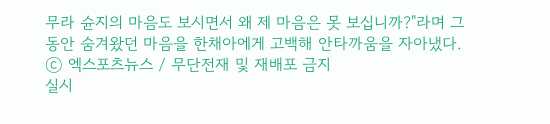무라 슌지의 마음도 보시면서 왜 제 마음은 못 보십니까?"라며 그동안 숨겨왔던 마음을 한채아에게 고백해 안타까움을 자아냈다.
ⓒ 엑스포츠뉴스 / 무단전재 및 재배포 금지
실시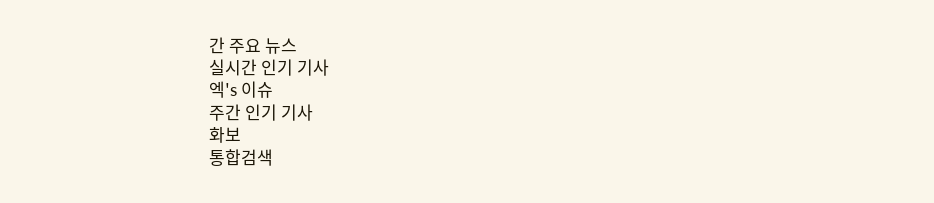간 주요 뉴스
실시간 인기 기사
엑's 이슈
주간 인기 기사
화보
통합검색